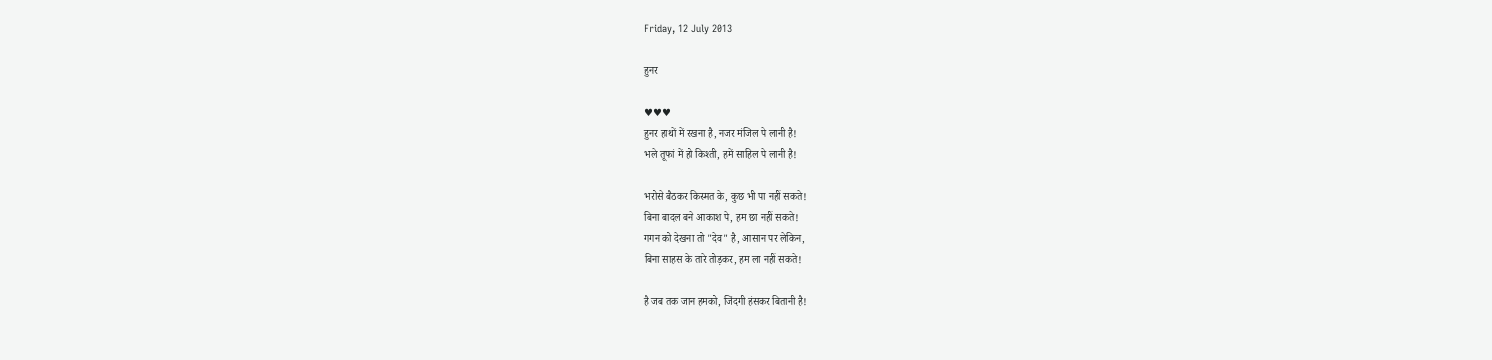Friday, 12 July 2013

हुनर

♥♥♥
हुनर हाथों में रखना है, नजर मंजिल पे लानी है!
भले तूफां में हो किश्ती, हमें साहिल पे लानी है!

भरोसे बैठकर किस्मत के, कुछ भी पा नहीं सकते!
बिना बादल बने आकाश पे, हम छा नहीं सकते!
गगन को देखना तो "देव" है, आसान पर लेकिन,
बिना साहस के तारे तोड़कर, हम ला नहीं सकते!

है जब तक जान हमको, जिंदगी हंसकर बितानी है!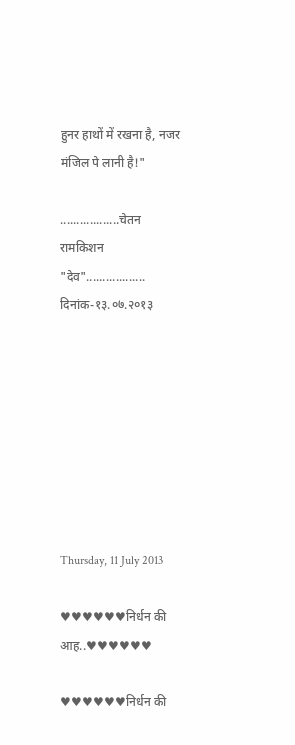हुनर हाथों में रखना है, नजर मंजिल पे लानी है!"

..................चेतन रामकिशन "देव"..................
दिनांक-१३.०७.२०१३








Thursday, 11 July 2013

♥♥♥♥♥♥निर्धन की आह..♥♥♥♥♥♥

♥♥♥♥♥♥निर्धन की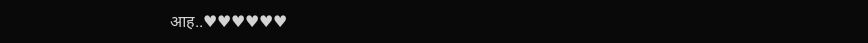आह..♥♥♥♥♥♥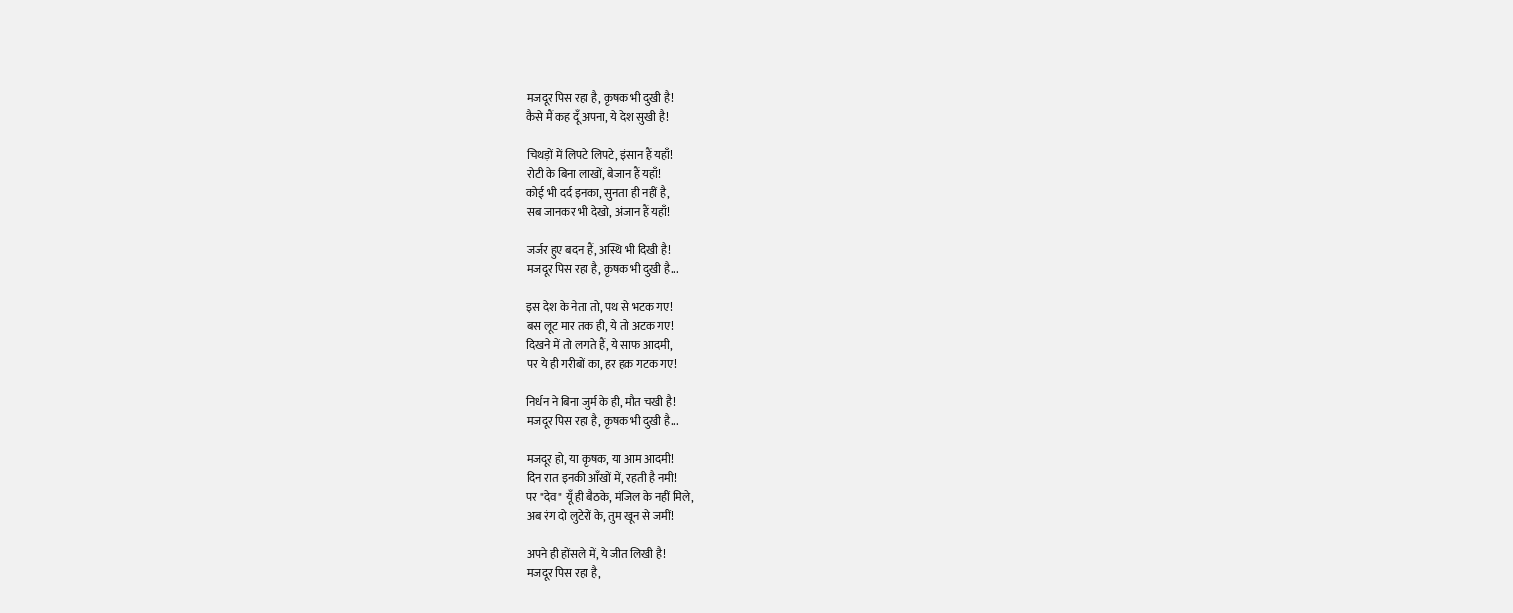मजदूर पिस रहा है, कृषक भी दुखी है!
कैसे मैं कह दूँ अपना, ये देश सुखी है!

चिथड़ों में लिपटे लिपटे, इंसान हैं यहाँ!
रोटी के बिना लाखों, बेजान हैं यहाँ!
कोई भी दर्द इनका, सुनता ही नहीं है,
सब जानकर भी देखो, अंजान हैं यहाँ!

जर्जर हुए बदन हैं, अस्थि भी दिखी है!
मजदूर पिस रहा है, कृषक भी दुखी है...

इस देश के नेता तो, पथ से भटक गए!
बस लूट मार तक ही, ये तो अटक गए!
दिखने में तो लगते हैं, ये साफ आदमी,
पर ये ही गरीबों का, हर हक़ गटक गए!

निर्धन ने बिना जुर्म के ही, मौत चखी है!
मजदूर पिस रहा है, कृषक भी दुखी है...

मजदूर हो, या कृषक, या आम आदमी!
दिन रात इनकी आँखों में, रहती है नमी!
पर "देव" यूँ ही बैठके, मंजिल के नहीं मिले,
अब रंग दो लुटेरों के, तुम खून से जमीं!

अपने ही होंसले में, ये जीत लिखी है!
मजदूर पिस रहा है,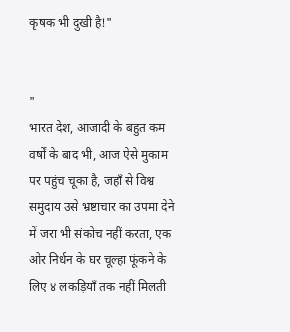कृषक भी दुखी है!"


"
भारत देश, आजादी के बहुत कम वर्षों के बाद भी, आज ऐसे मुकाम पर पहुंच चूका है, जहाँ से विश्व समुदाय उसे भ्रष्टाचार का उपमा देने में जरा भी संकोच नहीं करता, एक ओर निर्धन के घर चूल्हा फूंकने के लिए ४ लकड़ियाँ तक नहीं मिलती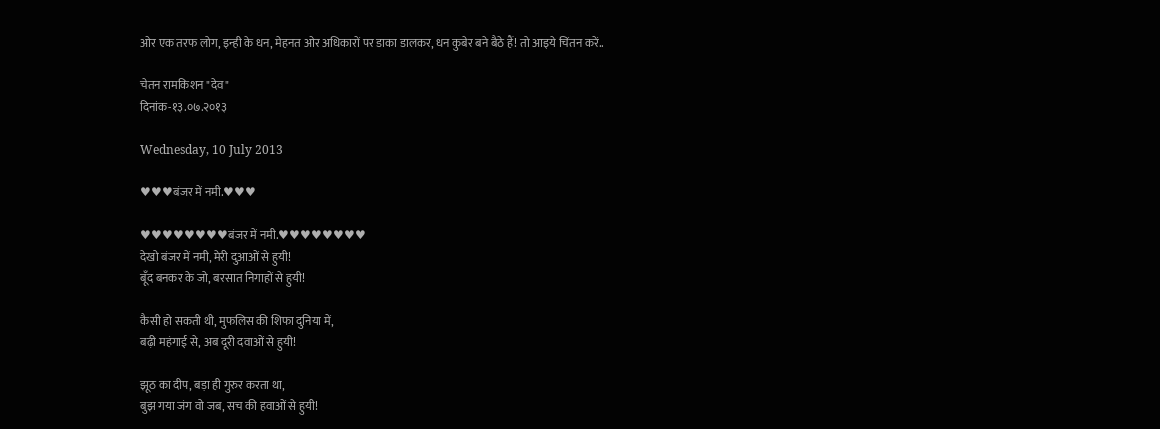ओर एक तरफ लोग, इन्ही के धन, मेहनत ओर अधिकारों पर डाका डालकर, धन कुबेर बने बैठे हैं! तो आइये चिंतन करें..

चेतन रामकिशन "देव"
दिनांक-१३.०७.२०१३

Wednesday, 10 July 2013

♥♥♥बंजर में नमी.♥♥♥

♥♥♥♥♥♥♥♥बंजर में नमी.♥♥♥♥♥♥♥♥
देखो बंजर में नमी, मेरी दुआओं से हुयी!
बूँद बनकर के जो, बरसात निगाहों से हुयी!

कैसी हो सकती थी, मुफलिस की शिफा दुनिया में,
बढ़ी महंगाई से, अब दूरी दवाओं से हुयी!

झूठ का दीप, बड़ा ही गुरुर करता था,
बुझ गया जंग वो जब, सच की हवाओं से हुयी!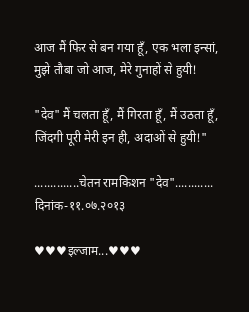आज मैं फिर से बन गया हूँ, एक भला इन्सां,
मुझे तौबा जो आज, मेरे गुनाहों से हुयी!

"देव" मैं चलता हूँ, मैं गिरता हूँ, मैं उठता हूँ,
जिंदगी पूरी मेरी इन ही, अदाओं से हुयी!"

..............चेतन रामकिशन "देव"............
दिनांक-११.०७.२०१३

♥♥♥इल्जाम...♥♥♥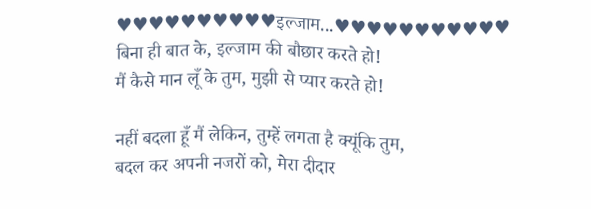♥♥♥♥♥♥♥♥♥♥इल्जाम...♥♥♥♥♥♥♥♥♥♥♥
बिना ही बात के, इल्जाम की बौछार करते हो!
मैं कैसे मान लूँ के तुम, मुझी से प्यार करते हो!

नहीं बदला हूँ मैं लेकिन, तुम्हें लगता है क्यूंकि तुम,
बदल कर अपनी नजरों को, मेरा दीदार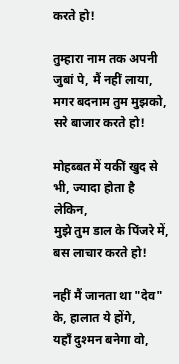करते हो!

तुम्हारा नाम तक अपनी जुबां पे, मैं नहीं लाया,
मगर बदनाम तुम मुझको, सरे बाजार करते हो!

मोहब्बत में यकीं खुद से भी, ज्यादा होता है लेकिन,
मुझे तुम डाल के पिंजरे में, बस लाचार करते हो!

नहीं मैं जानता था "देव" के, हालात ये होंगे,
यहाँ दुश्मन बनेगा वो,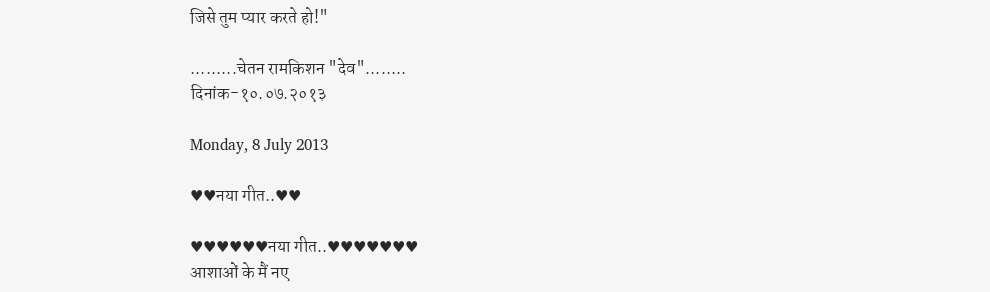जिसे तुम प्यार करते हो!"

.........चेतन रामकिशन "देव"........
दिनांक-१०.०७.२०१३

Monday, 8 July 2013

♥♥नया गीत..♥♥

♥♥♥♥♥♥नया गीत..♥♥♥♥♥♥♥
आशाओं के मैं नए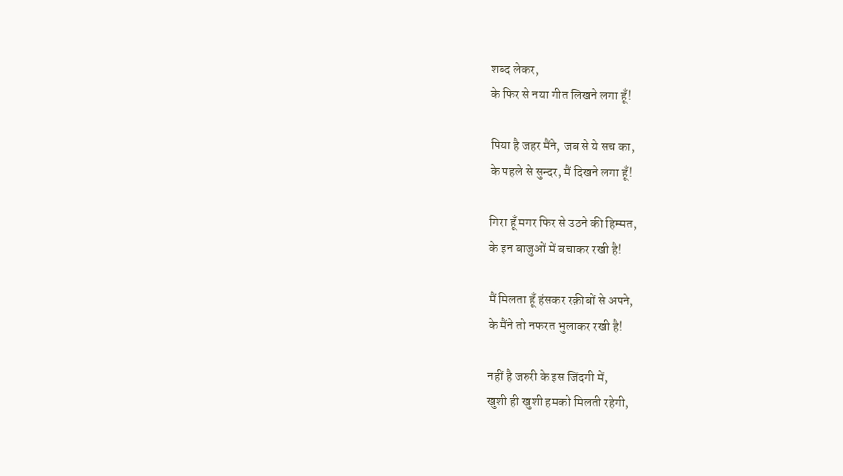शब्द लेकर,
के फिर से नया गीत लिखने लगा हूँ!

पिया है जहर मैंने, जब से ये सच का,
के पहले से सुन्दर, मैं दिखने लगा हूँ!

गिरा हूँ मगर फिर से उठने की हिम्मत,
के इन बाजुओं में बचाकर रखी है!

मैं मिलता हूँ हंसकर रक़ीबों से अपने,
के मैंने तो नफरत भुलाकर रखी है!

नहीं है जरुरी के इस जिंदगी में,
खुशी ही खुशी हमको मिलती रहेगी,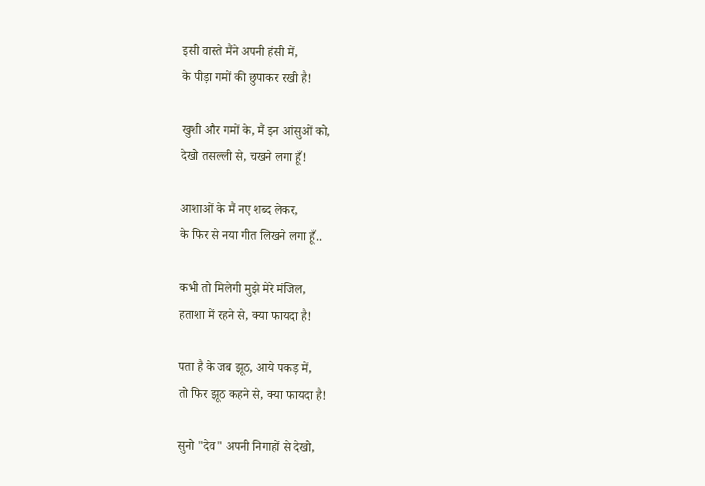इसी वास्ते मैंने अपनी हंसी में,
के पीड़ा गमों की छुपाकर रखी है!

खुशी और गमों के, मैं इन आंसुओं को,
देखो तसल्ली से, चखने लगा हूँ!

आशाओं के मैं नए शब्द लेकर,
के फिर से नया गीत लिखने लगा हूँ..

कभी तो मिलेगी मुझे मेरे मंजिल,
हताशा में रहने से, क्या फायदा है!

पता है के जब झूठ, आये पकड़ में,
तो फिर झूठ कहने से, क्या फायदा है!

सुनो "देव" अपनी निगाहों से देखो,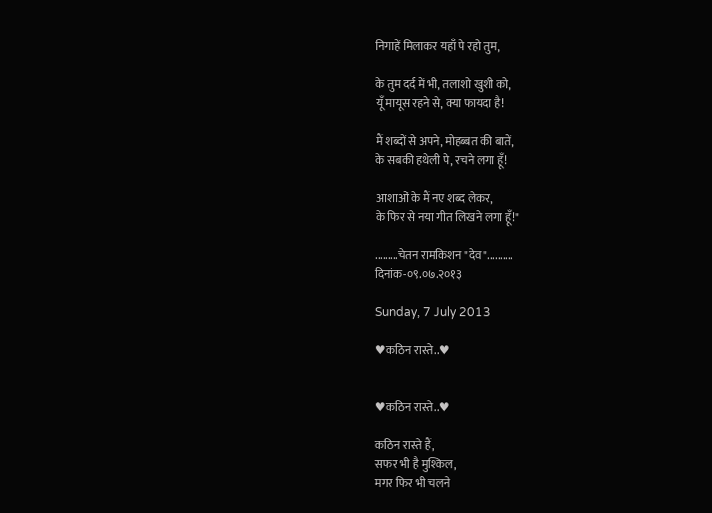निगाहें मिलाकर यहाँ पे रहो तुम,

के तुम दर्द में भी, तलाशो खुशी को,
यूँ मायूस रहने से, क्या फायदा है!

मैं शब्दों से अपने, मोहब्बत की बातें,
के सबकी हथेली पे, रचने लगा हूँ!

आशाओं के मैं नए शब्द लेकर,
के फिर से नया गीत लिखने लगा हूँ!"

.........चेतन रामकिशन "देव"..........
दिनांक-०९.०७.२०१३

Sunday, 7 July 2013

♥कठिन रास्ते..♥


♥कठिन रास्ते..♥

कठिन रास्ते हैं,
सफर भी है मुश्किल,
मगर फिर भी चलने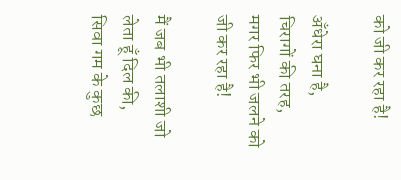को जी कर रहा है!

अँधेरा घना है,
चिरागों की तरह,
मगर फिर भी जलने को जी कर रहा है!

मैं जब भी तलाशी जो लेता हूँ दिल की,
सिवा गम के कुछ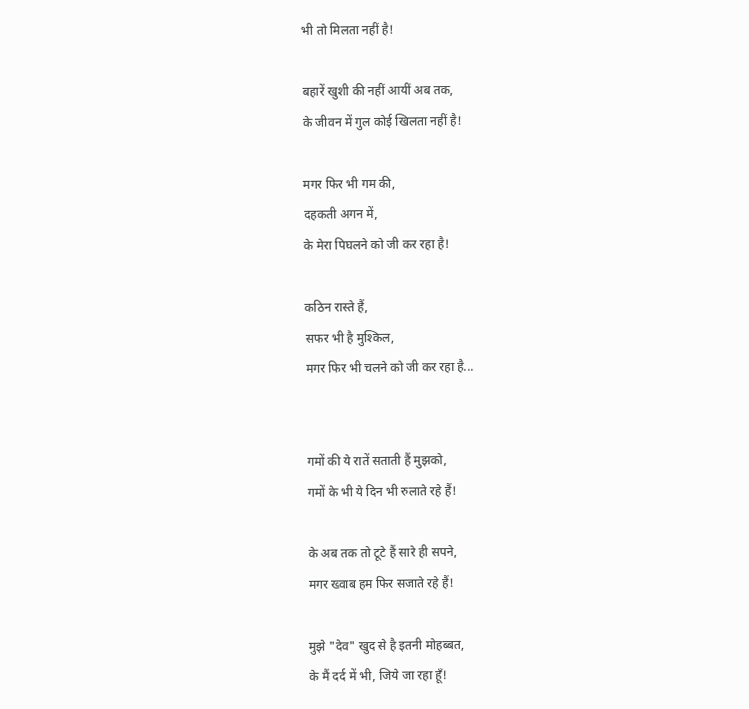भी तो मिलता नहीं है!

बहारें खुशी की नहीं आयीं अब तक,
के जीवन में गुल कोई खिलता नहीं है!

मगर फिर भी गम की,
दहकती अगन में,
के मेरा पिघलने को जी कर रहा है!

कठिन रास्ते हैं,
सफर भी है मुश्किल,
मगर फिर भी चलने को जी कर रहा है...


गमों की ये रातें सताती हैं मुझको,
गमों के भी ये दिन भी रुलाते रहे हैं!

के अब तक तो टूटे हैं सारे ही सपने,
मगर ख्वाब हम फिर सजाते रहे हैं!

मुझे "देव" खुद से है इतनी मोहब्बत,
के मैं दर्द में भी, जिये जा रहा हूँ!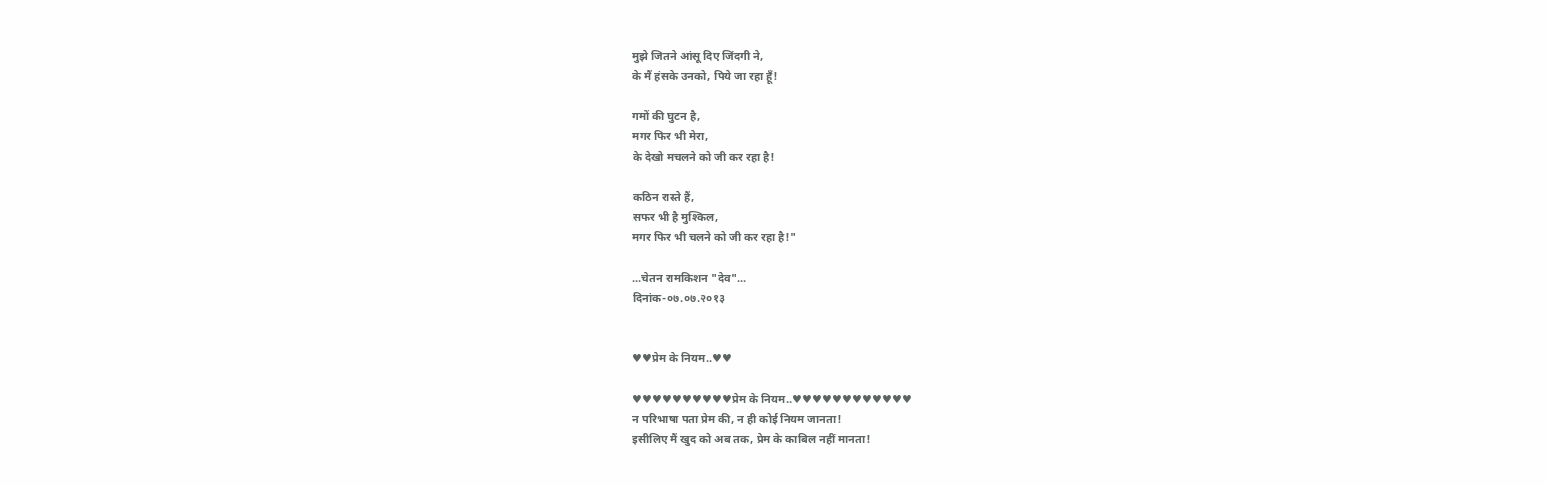मुझे जितने आंसू दिए जिंदगी ने,
के मैं हंसके उनको, पिये जा रहा हूँ!

गमों की घुटन है,
मगर फिर भी मेरा,
के देखो मचलने को जी कर रहा है!

कठिन रास्ते हैं,
सफर भी है मुश्किल,
मगर फिर भी चलने को जी कर रहा है!"

...चेतन रामकिशन "देव"...
दिनांक-०७.०७.२०१३


♥♥प्रेम के नियम..♥♥

♥♥♥♥♥♥♥♥♥♥प्रेम के नियम..♥♥♥♥♥♥♥♥♥♥♥♥
न परिभाषा पता प्रेम की, न ही कोई नियम जानता!
इसीलिए मैं खुद को अब तक, प्रेम के काबिल नहीं मानता!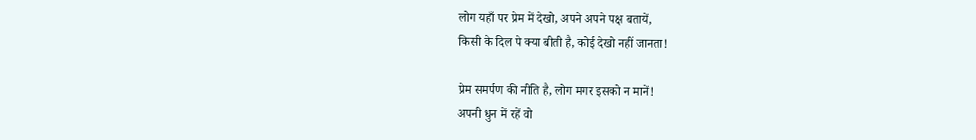लोग यहाँ पर प्रेम में देखो, अपने अपने पक्ष बतायें,
किसी के दिल पे क्या बीती है, कोई देखो नहीं जानता!

प्रेम समर्पण की नीति है, लोग मगर इसको न मानें!
अपनी धुन में रहें वो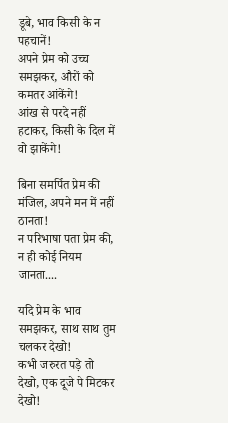डूबे, भाव किसी के न पहचानें!
अपने प्रेम को उच्च समझकर, औरों को कमतर आंकेंगे!
आंख से परदे नहीं हटाकर, किसी के दिल में वो झाकेंगे!

बिना समर्पित प्रेम की मंजिल, अपने मन में नहीं ठानता!
न परिभाषा पता प्रेम की, न ही कोई नियम जानता....

यदि प्रेम के भाव समझकर, साथ साथ तुम चलकर देखो!
कभी जरुरत पड़े तो देखो, एक दूजे पे मिटकर देखो!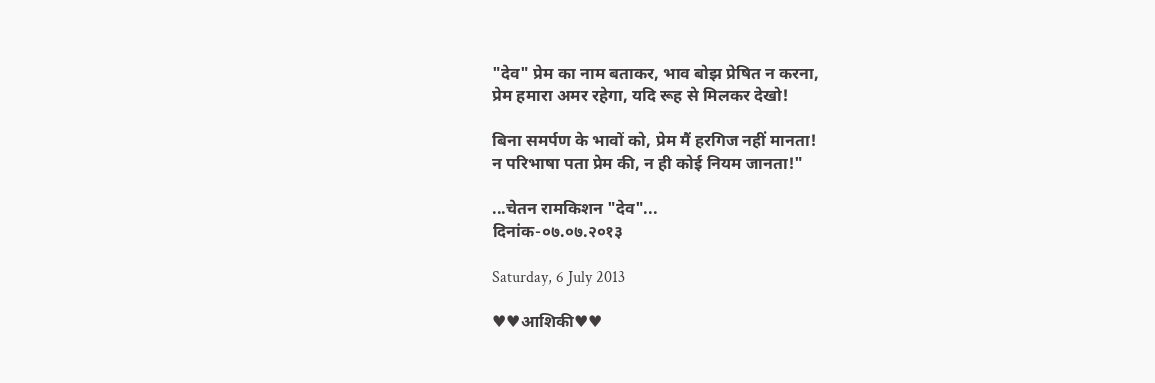"देव" प्रेम का नाम बताकर, भाव बोझ प्रेषित न करना,
प्रेम हमारा अमर रहेगा, यदि रूह से मिलकर देखो!

बिना समर्पण के भावों को, प्रेम मैं हरगिज नहीं मानता!
न परिभाषा पता प्रेम की, न ही कोई नियम जानता!"

...चेतन रामकिशन "देव"...
दिनांक-०७.०७.२०१३

Saturday, 6 July 2013

♥♥आशिकी♥♥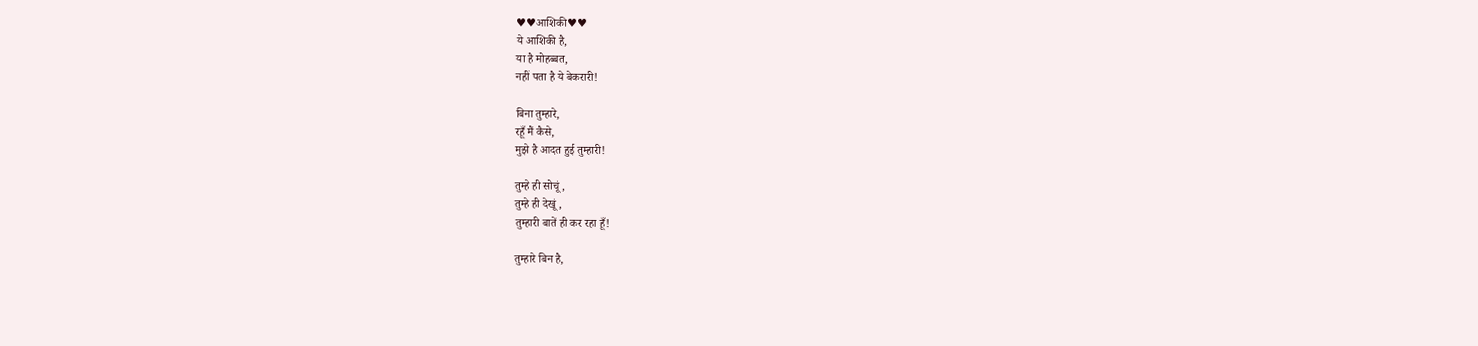♥♥आशिकी♥♥
ये आशिकी है,
या है मोहब्बत,
नहीं पता है ये बेकरारी!

बिना तुम्हारे,
रहूँ मैं कैसे,
मुझे है आदत हुई तुम्हारी!

तुम्हे ही सोचूं,
तुम्हे ही देखूं,
तुम्हारी बातें ही कर रहा हूँ!

तुम्हारे बिन है,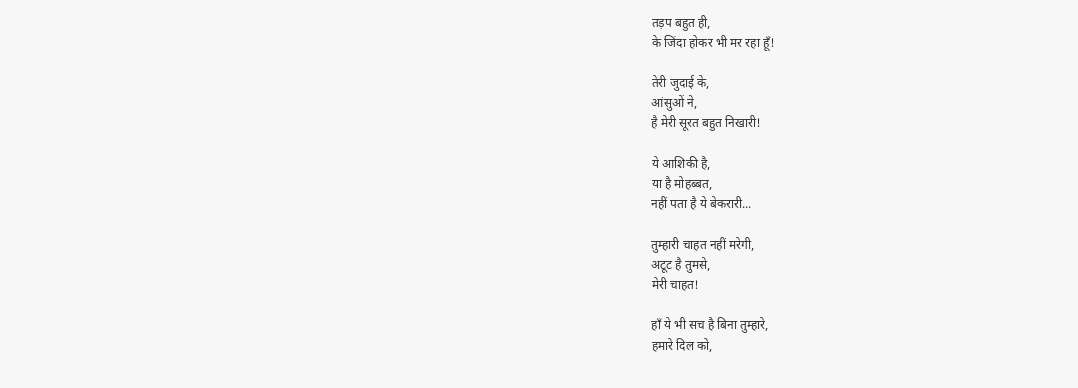तड़प बहुत ही,
के जिंदा होकर भी मर रहा हूँ!

तेरी जुदाई के,
आंसुओं ने,
है मेरी सूरत बहुत निखारी!

ये आशिकी है,
या है मोहब्बत,
नहीं पता है ये बेकरारी...

तुम्हारी चाहत नहीं मरेगी,
अटूट है तुमसे,
मेरी चाहत!

हाँ ये भी सच है बिना तुम्हारे,
हमारे दिल को,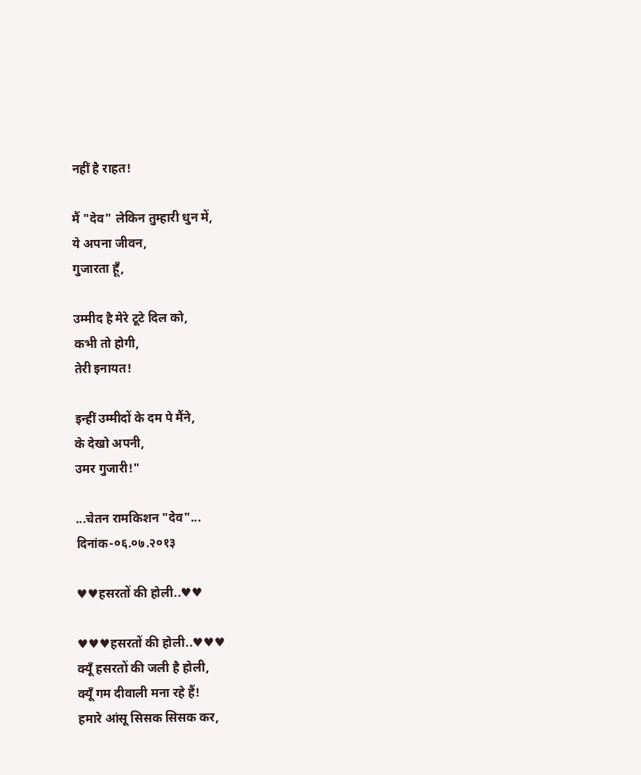नहीं है राहत!

मैं "देव" लेकिन तुम्हारी धुन में,
ये अपना जीवन,
गुजारता हूँ,

उम्मीद है मेरे टूटे दिल को,
कभी तो होगी,
तेरी इनायत!

इन्हीं उम्मीदों के दम पे मैंने,
के देखो अपनी,
उमर गुजारी!"

...चेतन रामकिशन "देव"...
दिनांक-०६.०७.२०१३

♥♥हसरतों की होली..♥♥

♥♥♥हसरतों की होली..♥♥♥
क्यूँ हसरतों की जली है होली,
क्यूँ गम दीवाली मना रहे हैं!
हमारे आंसू सिसक सिसक कर,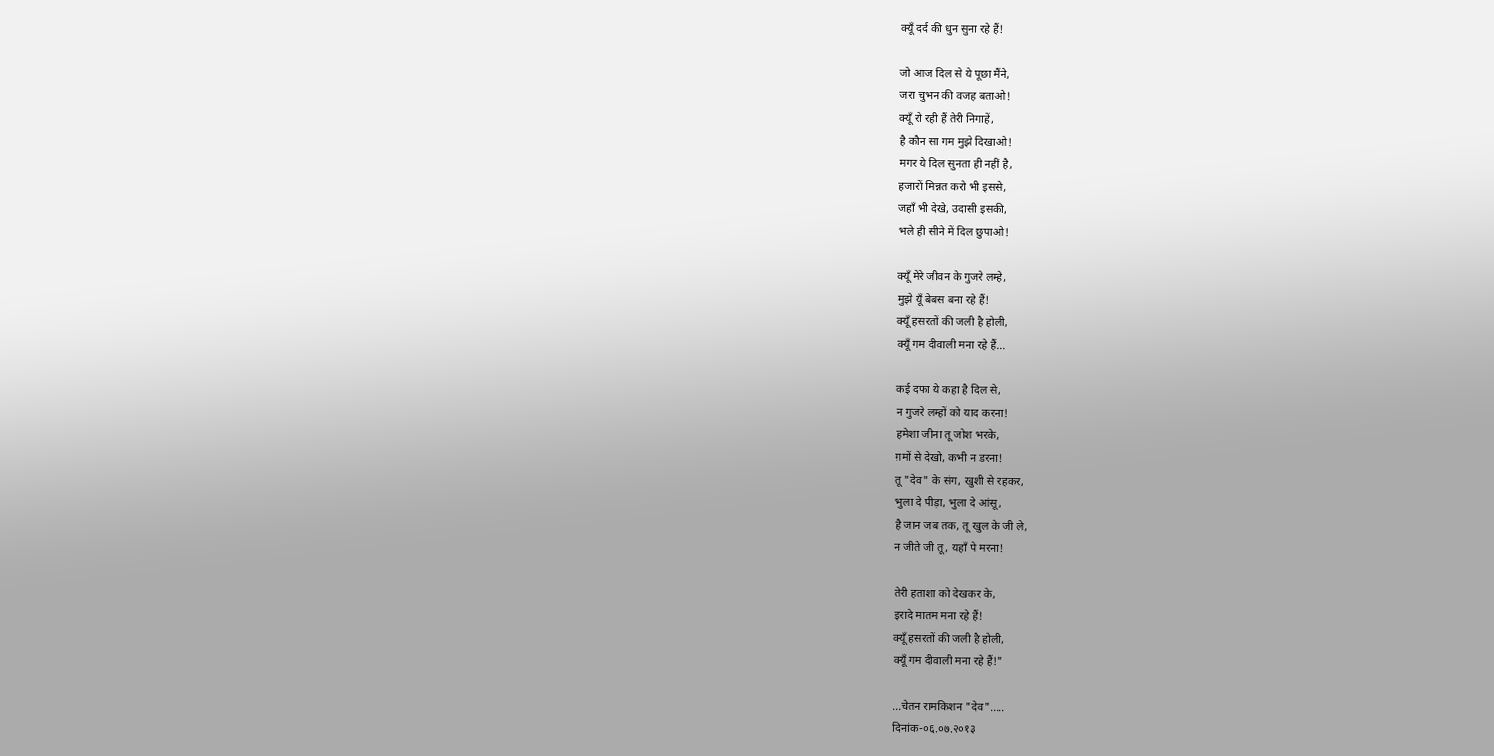क्यूँ दर्द की धुन सुना रहे हैं!

जो आज दिल से ये पूछा मैंने,
जरा चुभन की वजह बताओ!
क्यूँ रो रही हैं तेरी निगाहें,
है कौन सा गम मुझे दिखाओ!
मगर ये दिल सुनता ही नहीं है,
हजारों मिन्नत करो भी इससे,
जहाँ भी देखे, उदासी इसकी,
भले ही सीने में दिल छुपाओ!

क्यूँ मेरे जीवन के गुजरे लम्हे,
मुझे यूँ बेबस बना रहे हैं!
क्यूँ हसरतों की जली है होली,
क्यूँ गम दीवाली मना रहे हैं...

कई दफा ये कहा है दिल से,
न गुजरे लम्हों को याद करना!
हमेशा जीना तू जोश भरके,
ग़मों से देखो, कभी न डरना!
तू "देव" के संग, खुशी से रहकर,
भुला दे पीड़ा, भुला दे आंसू,
है जान जब तक, तू खुल के जी ले,
न जीते जी तू, यहाँ पे मरना!

तेरी हताशा को देखकर के,
इरादे मातम मना रहे हैं!
क्यूँ हसरतों की जली है होली,
क्यूँ गम दीवाली मना रहे हैं!"

...चेतन रामकिशन "देव".....
दिनांक-०६.०७.२०१३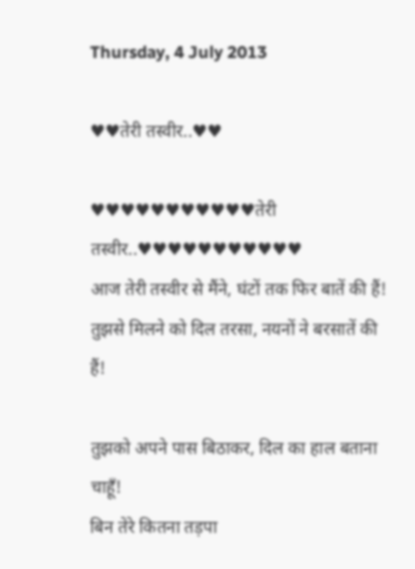Thursday, 4 July 2013

♥♥तेरी तस्वीर..♥♥

♥♥♥♥♥♥♥♥♥♥♥तेरी तस्वीर..♥♥♥♥♥♥♥♥♥♥♥
आज तेरी तस्वीर से मैंने, घंटों तक फिर बातें की हैं!
तुझसे मिलने को दिल तरसा, नयनों ने बरसातें की हैं!

तुझको अपने पास बिठाकर, दिल का हाल बताना चाहूँ!
बिन तेरे कितना तड़पा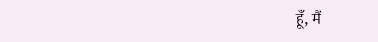हूँ, मैं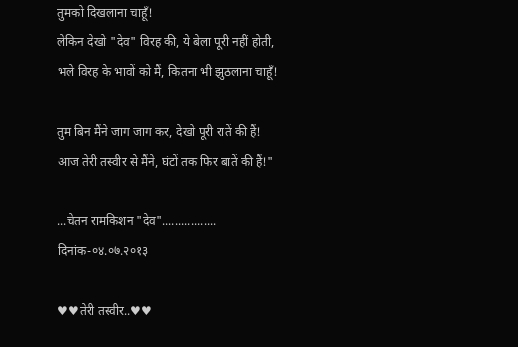तुमको दिखलाना चाहूँ!
लेकिन देखो "देव" विरह की, ये बेला पूरी नहीं होती,
भले विरह के भावों को मैं, कितना भी झुठलाना चाहूँ!

तुम बिन मैंने जाग जाग कर, देखो पूरी रातें की हैं!
आज तेरी तस्वीर से मैंने, घंटों तक फिर बातें की हैं!"

...चेतन रामकिशन "देव".................
दिनांक-०४.०७.२०१३

♥♥तेरी तस्वीर..♥♥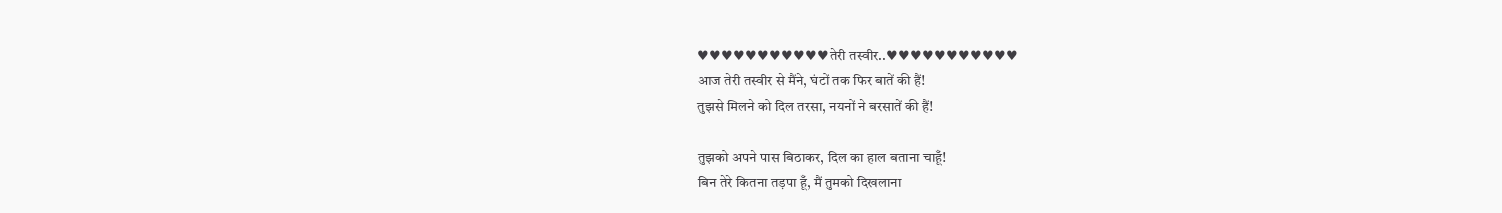♥♥♥♥♥♥♥♥♥♥♥तेरी तस्वीर..♥♥♥♥♥♥♥♥♥♥♥
आज तेरी तस्वीर से मैंने, घंटों तक फिर बातें की हैं!
तुझसे मिलने को दिल तरसा, नयनों ने बरसातें की हैं!

तुझको अपने पास बिठाकर, दिल का हाल बताना चाहूँ!
बिन तेरे कितना तड़पा हूँ, मैं तुमको दिखलाना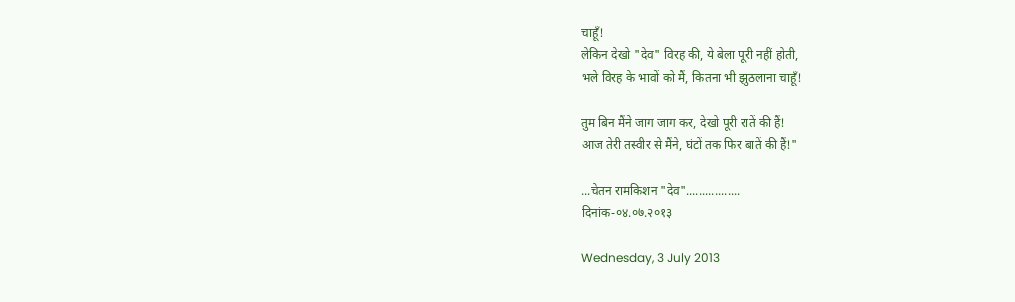चाहूँ!
लेकिन देखो "देव" विरह की, ये बेला पूरी नहीं होती,
भले विरह के भावों को मैं, कितना भी झुठलाना चाहूँ!

तुम बिन मैंने जाग जाग कर, देखो पूरी रातें की हैं!
आज तेरी तस्वीर से मैंने, घंटों तक फिर बातें की हैं!"

...चेतन रामकिशन "देव".................
दिनांक-०४.०७.२०१३

Wednesday, 3 July 2013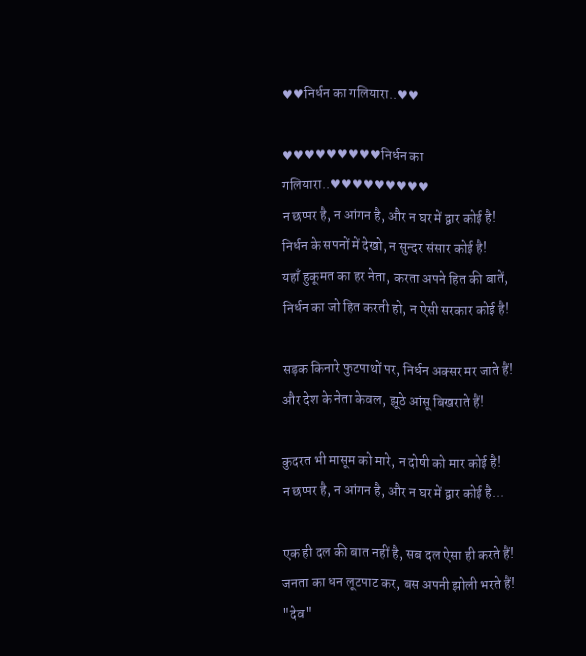♥♥निर्धन का गलियारा..♥♥

♥♥♥♥♥♥♥♥♥निर्धन का गलियारा..♥♥♥♥♥♥♥♥♥
न छप्पर है, न आंगन है, और न घर में द्वार कोई है!
निर्धन के सपनों में देखो, न सुन्दर संसार कोई है!
यहाँ हुकूमत का हर नेता, करता अपने हित की बातें,
निर्धन का जो हित करती हो, न ऐसी सरकार कोई है!

सड़क किनारे फुटपाथों पर, निर्धन अक्सर मर जाते हैं!
और देश के नेता केवल, झूठे आंसू बिखराते हैं!

कुदरत भी मासूम को मारे, न दोषी को मार कोई है!
न छप्पर है, न आंगन है, और न घर में द्वार कोई है...

एक ही दल की बात नहीं है, सब दल ऐसा ही करते हैं!
जनता का धन लूटपाट कर, बस अपनी झोली भरते हैं!
"देव"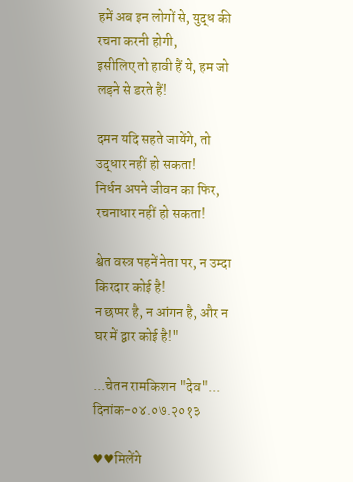हमें अब इन लोगों से, युद्ध की रचना करनी होगी,
इसीलिए तो हावी हैं ये, हम जो लड़ने से डरते हैं!

दमन यदि सहते जायेंगे, तो उद्धार नहीं हो सकता!
निर्धन अपने जीवन का फिर, रचनाधार नहीं हो सकता!

श्वेत वस्त्र पहनें नेता पर, न उम्दा किरदार कोई है!
न छप्पर है, न आंगन है, और न घर में द्वार कोई है!"

...चेतन रामकिशन "देव"...
दिनांक-०४.०७.२०१३

♥♥मिलेंगे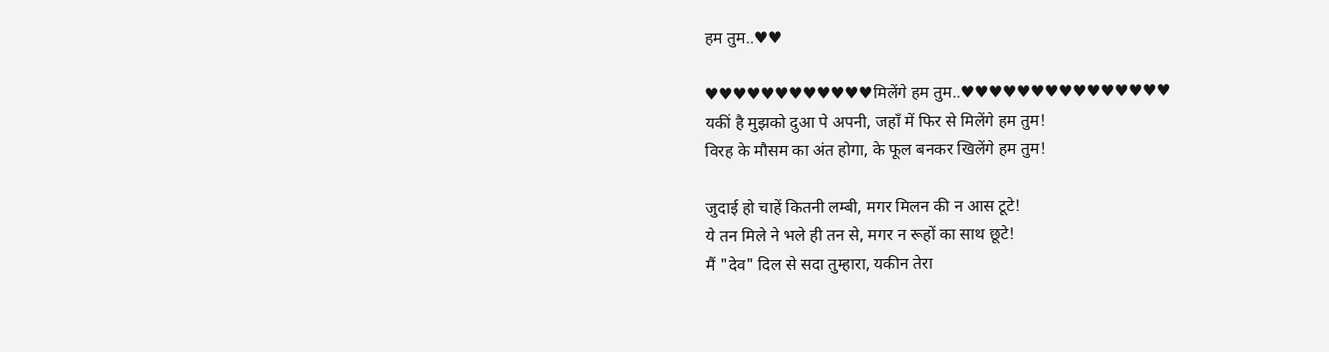हम तुम..♥♥

♥♥♥♥♥♥♥♥♥♥♥♥मिलेंगे हम तुम..♥♥♥♥♥♥♥♥♥♥♥♥♥♥♥
यकीं है मुझको दुआ पे अपनी, जहाँ में फिर से मिलेंगे हम तुम!
विरह के मौसम का अंत होगा, के फूल बनकर खिलेंगे हम तुम!

जुदाई हो चाहें कितनी लम्बी, मगर मिलन की न आस टूटे!
ये तन मिले ने भले ही तन से, मगर न रूहों का साथ छूटे!
मैं "देव" दिल से सदा तुम्हारा, यकीन तेरा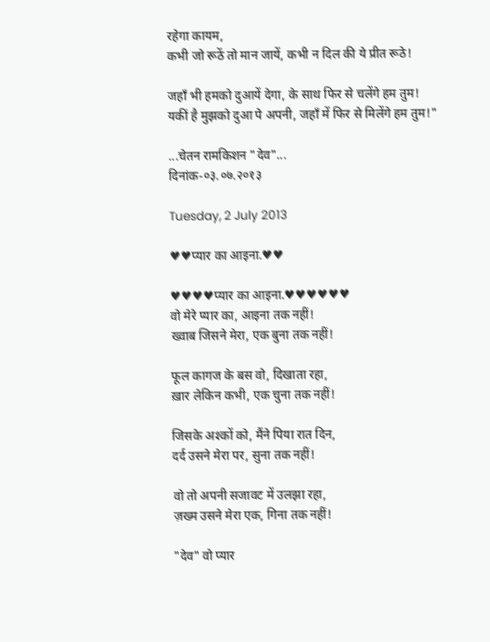रहेगा कायम,
कभी जो रूठें तो मान जायें, कभी न दिल की ये प्रीत रूठे!

जहाँ भी हमको दुआयें देगा, के साथ फिर से चलेंगे हम तुम!
यकीं है मुझको दुआ पे अपनी, जहाँ में फिर से मिलेंगे हम तुम!"

...चेतन रामकिशन "देव"...
दिनांक-०३.०७.२०१३

Tuesday, 2 July 2013

♥♥प्यार का आइना.♥♥

♥♥♥♥प्यार का आइना.♥♥♥♥♥♥
वो मेरे प्यार का, आइना तक नहीं!
ख्वाब जिसने मेरा, एक बुना तक नहीं!

फूल कागज के बस वो, दिखाता रहा,
ख़ार लेकिन कभी, एक चुना तक नहीं!

जिसके अश्कों को, मैंने पिया रात दिन,
दर्द उसने मेरा पर, सुना तक नहीं!

वो तो अपनी सजावट में उलझा रहा,
ज़ख्म उसने मेरा एक, गिना तक नहीं!

"देव" वो प्यार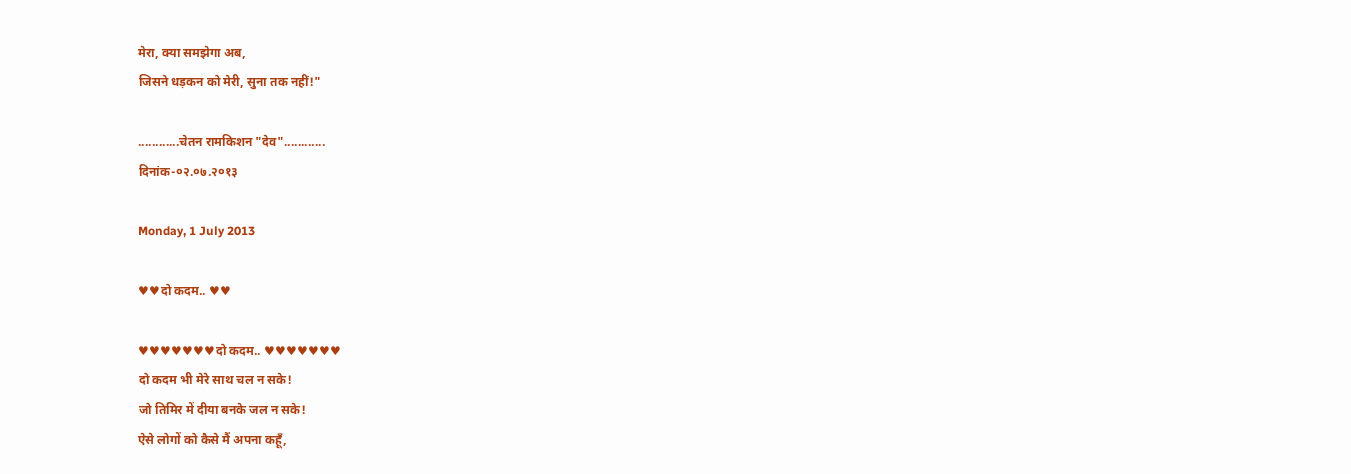मेरा, क्या समझेगा अब,
जिसने धड़कन को मेरी, सुना तक नहीं!"

............चेतन रामकिशन "देव"............
दिनांक-०२.०७.२०१३

Monday, 1 July 2013

♥♥दो कदम.. ♥♥

♥♥♥♥♥♥♥दो कदम.. ♥♥♥♥♥♥♥
दो कदम भी मेरे साथ चल न सके!
जो तिमिर में दीया बनके जल न सके!
ऐसे लोगों को कैसे मैं अपना कहूँ,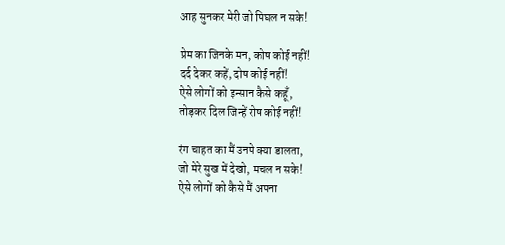आह सुनकर मेरी जो पिघल न सके!

प्रेम का जिनके मन, कोष कोई नहीं!
दर्द देकर कहें, दोष कोई नहीं!
ऐसे लोगों को इन्सान कैसे कहूँ,
तोड़कर दिल जिन्हें रोष कोई नहीं!

रंग चाहत का मैं उनपे क्या डालता,
जो मेरे सुख में देखो, मचल न सके!
ऐसे लोगों को कैसे मैं अपना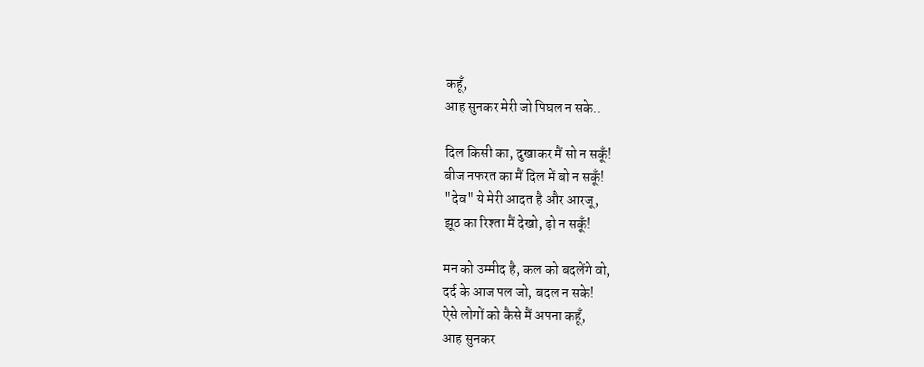कहूँ,
आह सुनकर मेरी जो पिघल न सके..

दिल किसी का, दुखाकर मैं सो न सकूँ!
बीज नफरत का मैं दिल में बो न सकूँ!
"देव" ये मेरी आदत है और आरजू,
झूठ का रिश्ता मैं देखो, ढ़ो न सकूँ!

मन को उम्मीद है, कल को बदलेंगे वो,
दर्द के आज पल जो, बदल न सके!
ऐसे लोगों को कैसे मैं अपना कहूँ,
आह सुनकर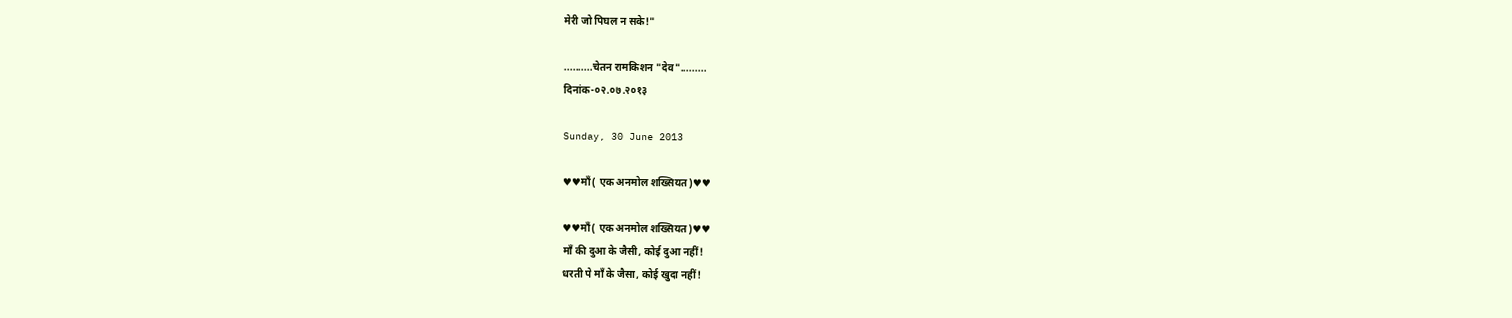मेरी जो पिघल न सके!"

..........चेतन रामकिशन "देव".........
दिनांक-०२.०७.२०१३

Sunday, 30 June 2013

♥♥माँ( एक अनमोल शख्सियत)♥♥

♥♥माँ( एक अनमोल शख्सियत)♥♥
माँ की दुआ के जैसी, कोई दुआ नहीं!
धरती पे माँ के जैसा, कोई खुदा नहीं!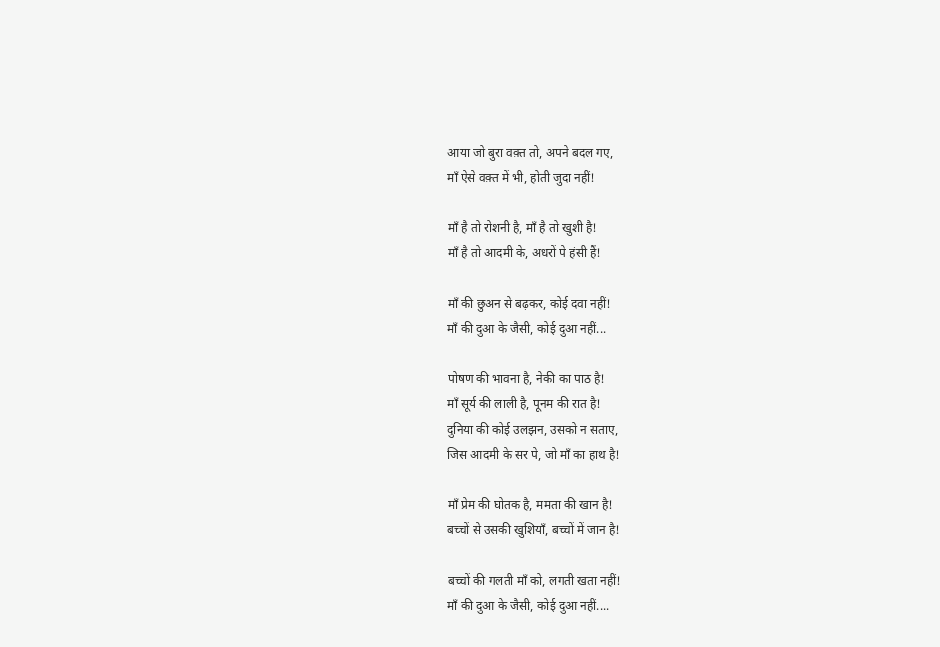आया जो बुरा वक़्त तो, अपने बदल गए,
माँ ऐसे वक़्त में भी, होती जुदा नहीं!

माँ है तो रोशनी है, माँ है तो खुशी है!
माँ है तो आदमी के, अधरों पे हंसी हैं!

माँ की छुअन से बढ़कर, कोई दवा नहीं!
माँ की दुआ के जैसी, कोई दुआ नहीं...

पोषण की भावना है, नेकी का पाठ है!
माँ सूर्य की लाली है, पूनम की रात है!
दुनिया की कोई उलझन, उसको न सताए,
जिस आदमी के सर पे, जो माँ का हाथ है!

माँ प्रेम की घोतक है, ममता की खान है!
बच्चों से उसकी खुशियाँ, बच्चों में जान है!

बच्चों की गलती माँ को, लगती खता नहीं!
माँ की दुआ के जैसी, कोई दुआ नहीं....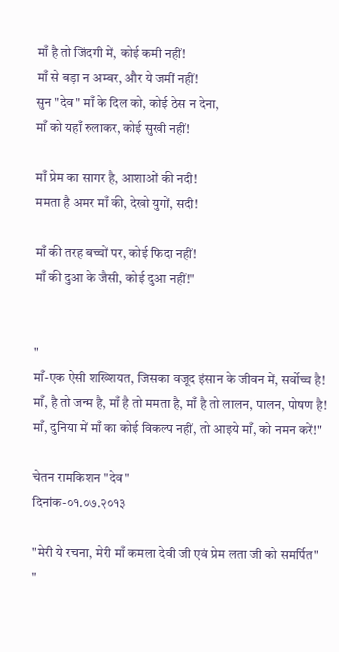माँ है तो जिंदगी में, कोई कमी नहीं!
माँ से बड़ा न अम्बर, और ये जमीं नहीं!
सुन "देव" माँ के दिल को, कोई ठेस न देना,
माँ को यहाँ रुलाकर, कोई सुखी नहीं!

माँ प्रेम का सागर है, आशाओं की नदी!
ममता है अमर माँ की, देखो युगों, सदी!

माँ की तरह बच्चों पर, कोई फिदा नहीं!
माँ की दुआ के जैसी, कोई दुआ नहीं!"


"
माँ-एक ऐसी शख्शियत, जिसका वजूद इंसान के जीवन में, सर्वोच्च है! माँ, है तो जन्म है, माँ है तो ममता है, माँ है तो लालन, पालन, पोषण है! माँ, दुनिया में माँ का कोई विकल्प नहीं, तो आइये माँ, को नमन करें!"

चेतन रामकिशन "देव"
दिनांक-०१.०७.२०१३

"मेरी ये रचना, मेरी माँ कमला देवी जी एवं प्रेम लता जी को समर्पित"
"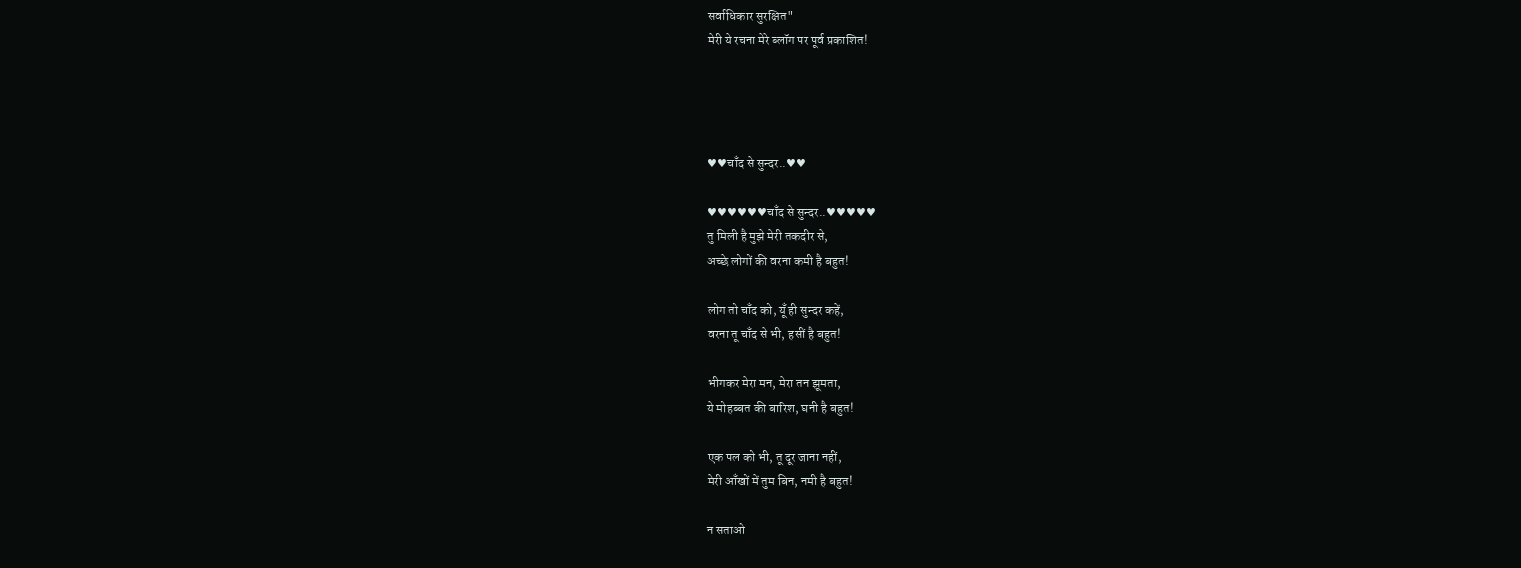सर्वाधिकार सुरक्षित"
मेरी ये रचना मेरे ब्लॉग पर पूर्व प्रकाशित!




♥♥चाँद से सुन्दर..♥♥

♥♥♥♥♥♥चाँद से सुन्दर..♥♥♥♥♥
तु मिली है मुझे मेरी तकदीर से,
अच्छे लोगों की वरना कमी है बहुत!

लोग तो चाँद को, यूँ ही सुन्दर कहें,
वरना तू चाँद से भी, हसीं है बहुत!

भीगकर मेरा मन, मेरा तन झूमता,
ये मोहब्बत की बारिश, घनी है बहुत!

एक पल को भी, तू दूर जाना नहीं,
मेरी आँखों में तुम बिन, नमी है बहुत!

न सताओ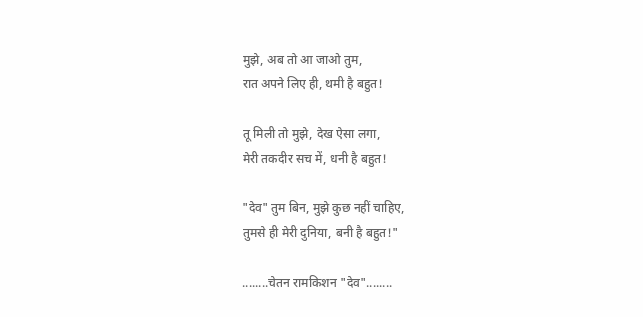मुझे, अब तो आ जाओ तुम,
रात अपने लिए ही, थमी है बहुत!

तू मिली तो मुझे, देख ऐसा लगा,
मेरी तकदीर सच में, धनी है बहुत!

"देव" तुम बिन, मुझे कुछ नहीं चाहिए,
तुमसे ही मेरी दुनिया, बनी है बहुत!"

........चेतन रामकिशन "देव"........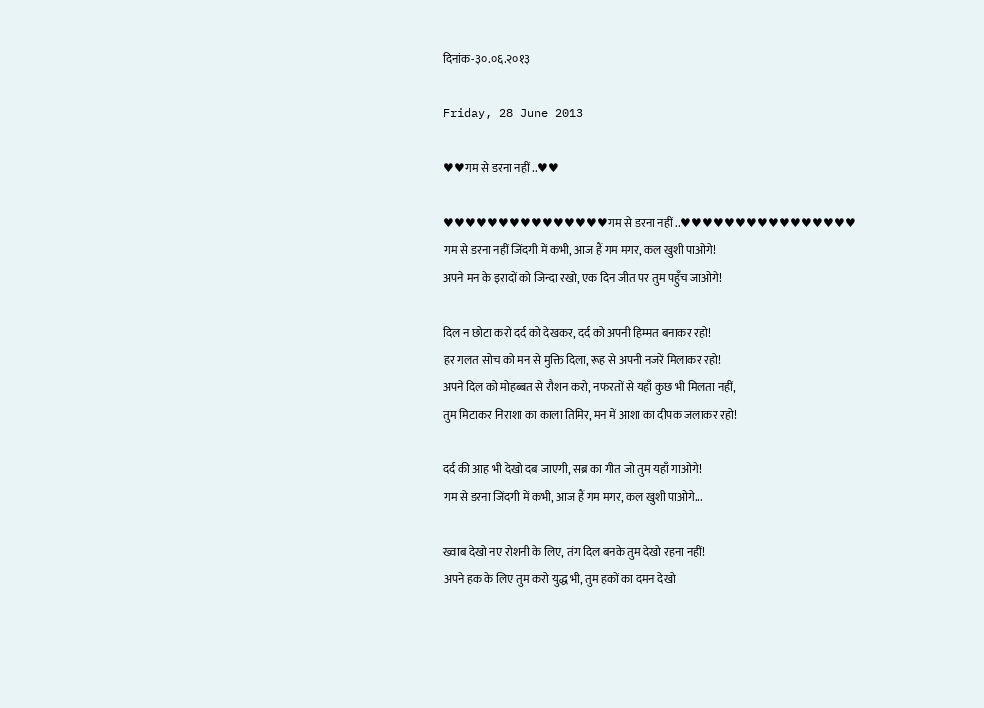दिनांक-३०.०६.२०१३

Friday, 28 June 2013

♥♥गम से डरना नहीं ..♥♥

♥♥♥♥♥♥♥♥♥♥♥♥♥♥♥गम से डरना नहीं ..♥♥♥♥♥♥♥♥♥♥♥♥♥♥♥♥
गम से डरना नहीं जिंदगी में कभी, आज हैं गम मगर, कल खुशी पाओगे!
अपने मन के इरादों को जिन्दा रखो, एक दिन जीत पर तुम पहुँच जाओगे!

दिल न छोटा करो दर्द को देखकर, दर्द को अपनी हिम्मत बनाकर रहो!
हर गलत सोच को मन से मुक्ति दिला, रूह से अपनी नजरें मिलाकर रहो!
अपने दिल को मोहब्बत से रौशन करो, नफरतों से यहाँ कुछ भी मिलता नहीं,
तुम मिटाकर निराशा का काला तिमिर, मन में आशा का दीपक जलाकर रहो!

दर्द की आह भी देखो दब जाएगी, सब्र का गीत जो तुम यहाँ गाओगे!
गम से डरना जिंदगी में कभी, आज हैं गम मगर, कल खुशी पाओगे...

ख्वाब देखो नए रोशनी के लिए, तंग दिल बनके तुम देखो रहना नहीं!
अपने हक के लिए तुम करो युद्ध भी, तुम हकों का दमन देखो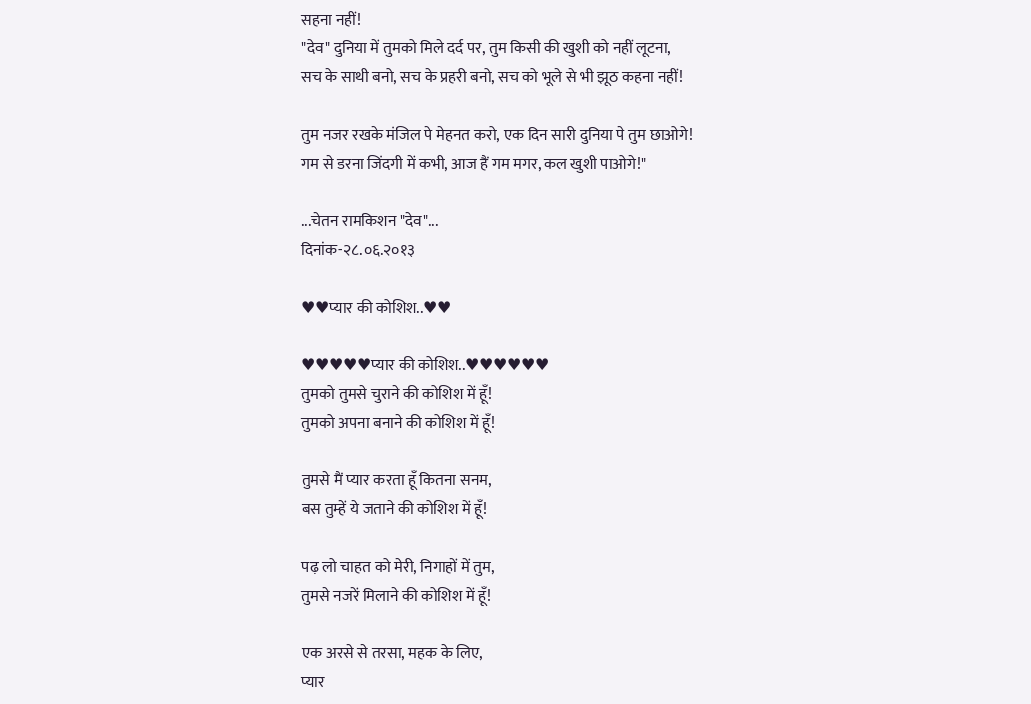सहना नहीं!
"देव" दुनिया में तुमको मिले दर्द पर, तुम किसी की खुशी को नहीं लूटना,
सच के साथी बनो, सच के प्रहरी बनो, सच को भूले से भी झूठ कहना नहीं!

तुम नजर रखके मंजिल पे मेहनत करो, एक दिन सारी दुनिया पे तुम छाओगे!
गम से डरना जिंदगी में कभी, आज हैं गम मगर, कल खुशी पाओगे!"

...चेतन रामकिशन "देव"...
दिनांक-२८.०६.२०१३

♥♥प्यार की कोशिश..♥♥

♥♥♥♥♥प्यार की कोशिश..♥♥♥♥♥♥
तुमको तुमसे चुराने की कोशिश में हूँ!
तुमको अपना बनाने की कोशिश में हूँ!

तुमसे मैं प्यार करता हूँ कितना सनम,
बस तुम्हें ये जताने की कोशिश में हूँ!

पढ़ लो चाहत को मेरी, निगाहों में तुम,
तुमसे नजरें मिलाने की कोशिश में हूँ!

एक अरसे से तरसा, महक के लिए,
प्यार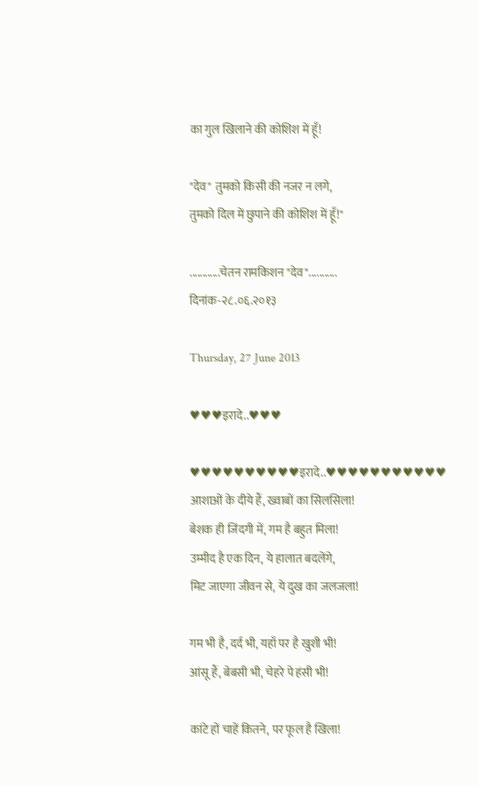का गुल खिलाने की कोशिश में हूँ!

"देव" तुमको किसी की नजर न लगे,
तुमको दिल में छुपाने की कोशिश में हूँ!"

............चेतन रामकिशन "देव"...........
दिनांक-२८.०६.२०१३

Thursday, 27 June 2013

♥♥♥इरादे..♥♥♥

♥♥♥♥♥♥♥♥♥♥इरादे..♥♥♥♥♥♥♥♥♥♥♥
आशाओं के दीये हैं, ख्वाबों का सिलसिला!
बेशक ही जिंदगी में, गम है बहुत मिला!
उम्मीद है एक दिन, ये हालात बदलेंगे,
मिट जाएगा जीवन से, ये दुख का जलजला!

गम भी है, दर्द भी, यहाँ पर है खुशी भी!
आंसू हैं, बेबसी भी, चेहरे पे हंसी भी!

कांटे हों चाहें कितने, पर फूल है खिला!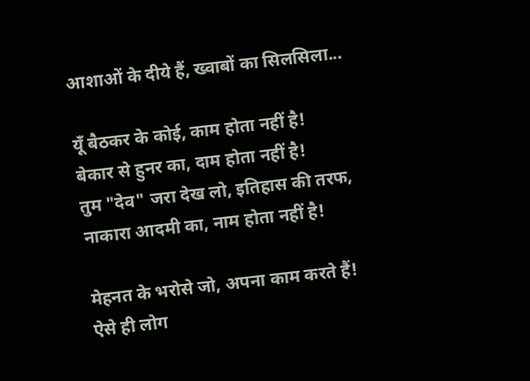आशाओं के दीये हैं, ख्वाबों का सिलसिला...

यूँ बैठकर के कोई, काम होता नहीं है!
बेकार से हुनर का, दाम होता नहीं है!
तुम "देव" जरा देख लो, इतिहास की तरफ,
नाकारा आदमी का, नाम होता नहीं है!

मेहनत के भरोसे जो, अपना काम करते हैं!
ऐसे ही लोग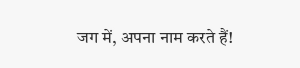जग में, अपना नाम करते हैं!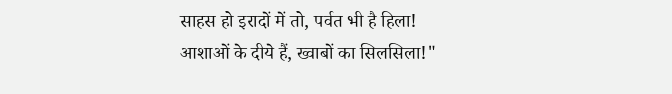साहस हो इरादों में तो, पर्वत भी है हिला!
आशाओं के दीये हैं, ख्वाबों का सिलसिला!"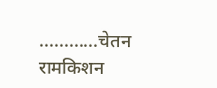............चेतन रामकिशन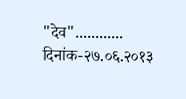"देव"............
दिनांक-२७.०६.२०१३